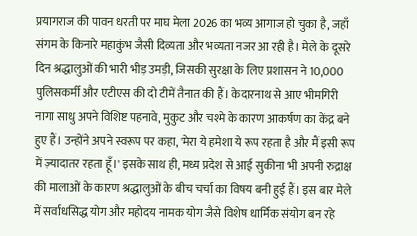प्रयागराज की पावन धरती पर माघ मेला 2026 का भव्य आगाज हो चुका है, जहाँ संगम के किनारे महाकुंभ जैसी दिव्यता और भव्यता नजर आ रही है। मेले के दूसरे दिन श्रद्धालुओं की भारी भीड़ उमड़ी, जिसकी सुरक्षा के लिए प्रशासन ने 10,000 पुलिसकर्मी और एटीएस की दो टीमें तैनात की हैं। केदारनाथ से आए भीमगिरी नागा साधु अपने विशिष्ट पहनावे, मुकुट और चश्मे के कारण आकर्षण का केंद्र बने हुए हैं। उन्होंने अपने स्वरूप पर कहा, 'मेरा ये हमेशा ये रूप रहता है और मैं इसी रूप में ज़्यादातर रहता हूँ।' इसके साथ ही, मध्य प्रदेश से आई सुकीना भी अपनी रुद्राक्ष की मालाओं के कारण श्रद्धालुओं के बीच चर्चा का विषय बनी हुई हैं। इस बार मेले में सर्वाधसिद्ध योग और महोदय नामक योग जैसे विशेष धार्मिक संयोग बन रहे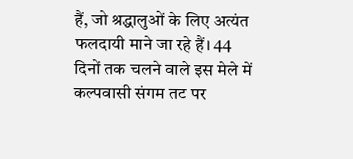हैं, जो श्रद्धालुओं के लिए अत्यंत फलदायी माने जा रहे हैं। 44 दिनों तक चलने वाले इस मेले में कल्पवासी संगम तट पर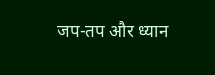जप-तप और ध्यान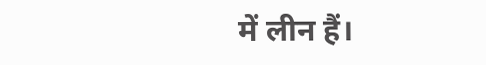में लीन हैं।